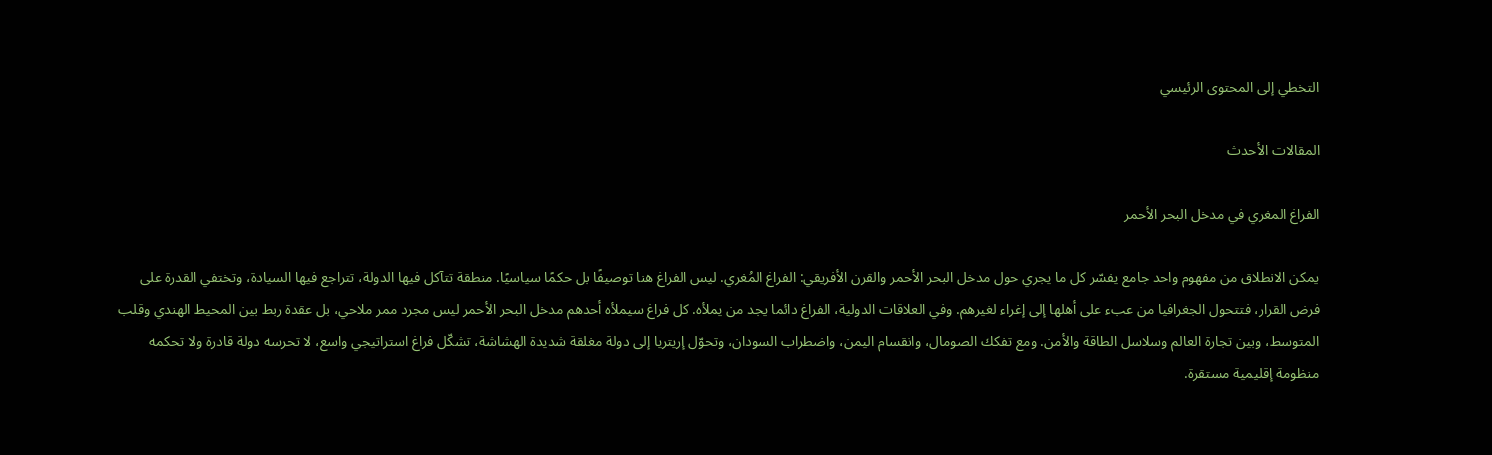التخطي إلى المحتوى الرئيسي

المقالات الأحدث

الفراغ المغري في مدخل البحر الأحمر

يمكن الانطلاق من مفهوم واحد جامع يفسّر كل ما يجري حول مدخل البحر الأحمر والقرن الأفريقي: الفراغ المُغري. ليس الفراغ هنا توصيفًا بل حكمًا سياسيًا. منطقة تتآكل فيها الدولة، تتراجع فيها السيادة، وتختفي القدرة على فرض القرار، فتتحول الجغرافيا من عبء على أهلها إلى إغراء لغيرهم. وفي العلاقات الدولية، الفراغ دائما يجد من يملأه. كل فراغ سيملأه أحدهم مدخل البحر الأحمر ليس مجرد ممر ملاحي، بل عقدة ربط بين المحيط الهندي وقلب المتوسط، وبين تجارة العالم وسلاسل الطاقة والأمن. ومع تفكك الصومال، وانقسام اليمن، واضطراب السودان، وتحوّل إريتريا إلى دولة مغلقة شديدة الهشاشة، تشكّل فراغ استراتيجي واسع، لا تحرسه دولة قادرة ولا تحكمه منظومة إقليمية مستقرة.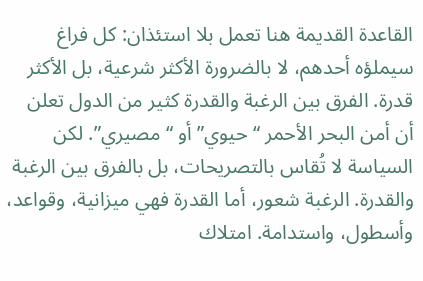القاعدة القديمة هنا تعمل بلا استئذان: كل فراغ سيملؤه أحدهم، لا بالضرورة الأكثر شرعية، بل الأكثر قدرة. الفرق بين الرغبة والقدرة كثير من الدول تعلن أن أمن البحر الأحمر “حيوي” أو “مصيري”. لكن السياسة لا تُقاس بالتصريحات، بل بالفرق بين الرغبة والقدرة. الرغبة شعور، أما القدرة فهي ميزانية، وقواعد، وأسطول، واستدامة. امتلاك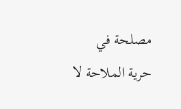مصلحة في حرية الملاحة لا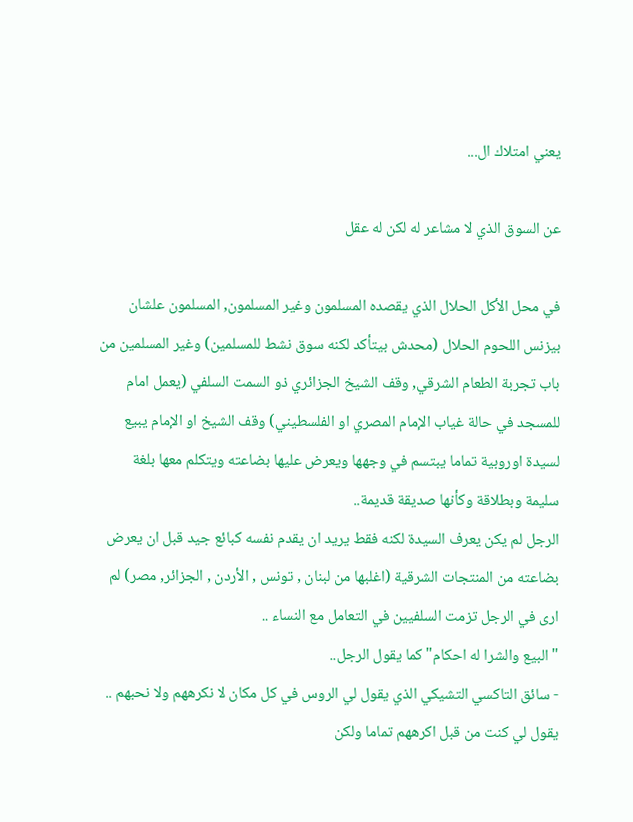يعني امتلاك ال...

عن السوق الذي لا مشاعر له لكن له عقل

في محل الأكل الحلال الذي يقصده المسلمون وغير المسلمون, المسلمون علشان بيزنس اللحوم الحلال (محدش بيتأكد لكنه سوق نشط للمسلمين) وغير المسلمين من باب تجربة الطعام الشرقي, وقف الشيخ الجزائري ذو السمت السلفي (يعمل امام للمسجد في حالة غياب الإمام المصري او الفلسطيني) وقف الشيخ او الإمام يبيع لسيدة اوروبية تماما يبتسم في وجهها ويعرض عليها بضاعته ويتكلم معها بلغة سليمة وبطلاقة وكأنها صديقة قديمة..
الرجل لم يكن يعرف السيدة لكنه فقط يريد ان يقدم نفسه كبائع جيد قبل ان يعرض بضاعته من المنتجات الشرقية (اغلبها من لبنان , تونس , الأردن , الجزائر, مصر) لم ارى في الرجل تزمت السلفيين في التعامل مع النساء ..
" البيع والشرا له احكام" كما يقول الرجل..
- سائق التاكسي التشيكي الذي يقول لي الروس في كل مكان لا نكرههم ولا نحبهم .. يقول لي كنت من قبل اكرههم تماما ولكن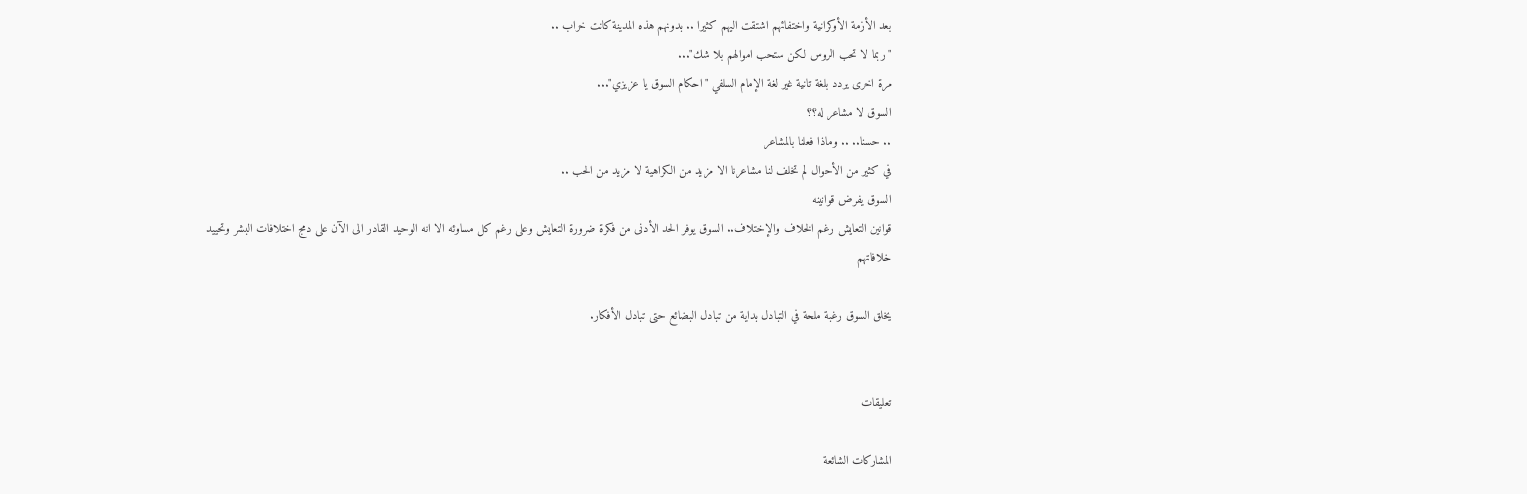بعد الأزمة الأوكرانية واختفائهم اشتقت اليهم كثيرا .. بدونهم هذه المدينة كانت خراب ..
"ربما لا تحب الروس لكن ستحب اموالهم بلا شك"...
مرة اخرى يردد بلغة تانية غير لغة الإمام السلفي "احكام السوق يا عزيزي"...
السوق لا مشاعر له؟؟
.. حسنا.. .. وماذا فعلنا بالمشاعر
في كثير من الأحوال لم تخلف لنا مشاعرنا الا مزيد من الكراهية لا مزيد من الحب ..
السوق يفرض قوانينه
قوانين التعايش رغم الخلاف والإختلاف.. السوق يوفر الحد الأدنى من فكرة ضرورة التعايش وعلى رغم كل مساوئه الا انه الوحيد القادر الى الآن على دمج اختلافات البشر وتحييد خلافاتهم

يخلق السوق رغبة ملحة في التبادل بداية من تبادل البضائع حتى تبادل الأفكار.


تعليقات

المشاركات الشائعة